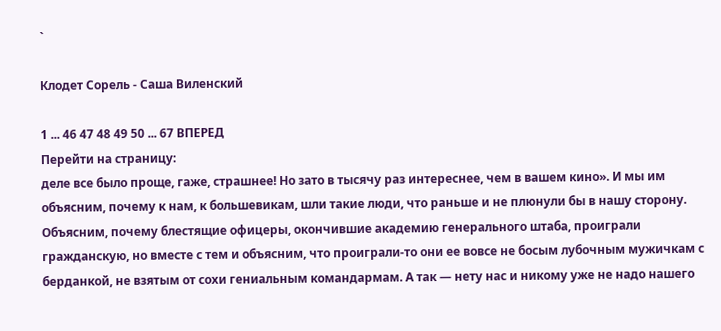`

Клодет Сорель - Саша Виленский

1 ... 46 47 48 49 50 ... 67 ВПЕРЕД
Перейти на страницу:
деле все было проще, гаже, страшнее! Но зато в тысячу раз интереснее, чем в вашем кино». И мы им объясним, почему к нам, к большевикам, шли такие люди, что раньше и не плюнули бы в нашу сторону. Объясним, почему блестящие офицеры, окончившие академию генерального штаба, проиграли гражданскую, но вместе с тем и объясним, что проиграли-то они ее вовсе не босым лубочным мужичкам с берданкой, не взятым от сохи гениальным командармам. А так — нету нас и никому уже не надо нашего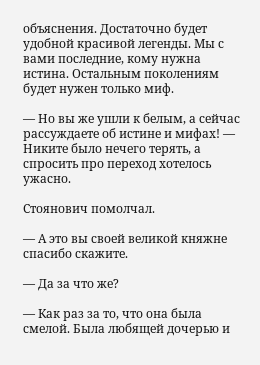объяснения. Достаточно будет удобной красивой легенды. Мы с вами последние, кому нужна истина. Остальным поколениям будет нужен только миф.

— Но вы же ушли к белым, а сейчас рассуждаете об истине и мифах! — Никите было нечего терять, а спросить про переход хотелось ужасно.

Стоянович помолчал.

— А это вы своей великой княжне спасибо скажите.

— Да за что же?

— Как раз за то, что она была смелой. Была любящей дочерью и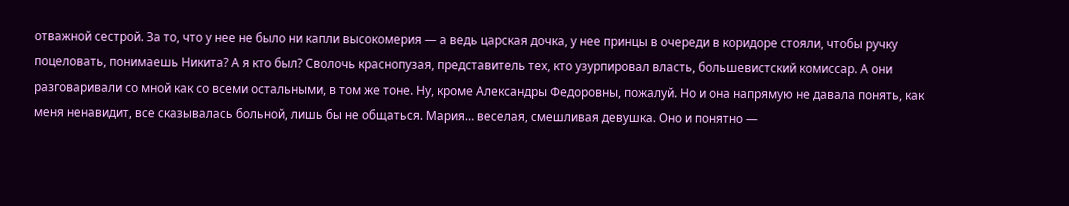отважной сестрой. За то, что у нее не было ни капли высокомерия — а ведь царская дочка, у нее принцы в очереди в коридоре стояли, чтобы ручку поцеловать, понимаешь Никита? А я кто был? Сволочь краснопузая, представитель тех, кто узурпировал власть, большевистский комиссар. А они разговаривали со мной как со всеми остальными, в том же тоне. Ну, кроме Александры Федоровны, пожалуй. Но и она напрямую не давала понять, как меня ненавидит, все сказывалась больной, лишь бы не общаться. Мария… веселая, смешливая девушка. Оно и понятно —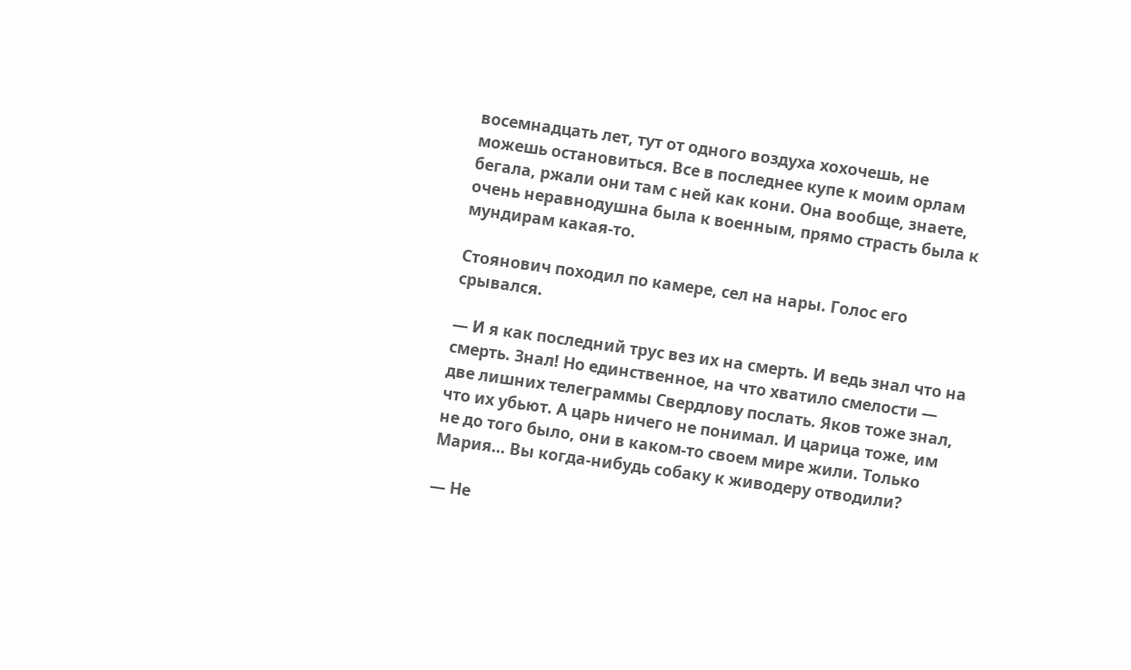восемнадцать лет, тут от одного воздуха хохочешь, не можешь остановиться. Все в последнее купе к моим орлам бегала, ржали они там с ней как кони. Она вообще, знаете, очень неравнодушна была к военным, прямо страсть была к мундирам какая-то.

Стоянович походил по камере, сел на нары. Голос его срывался.

— И я как последний трус вез их на смерть. И ведь знал что на смерть. Знал! Но единственное, на что хватило смелости — две лишних телеграммы Свердлову послать. Яков тоже знал, что их убьют. А царь ничего не понимал. И царица тоже, им не до того было, они в каком-то своем мире жили. Только Мария… Вы когда-нибудь собаку к живодеру отводили?

— Не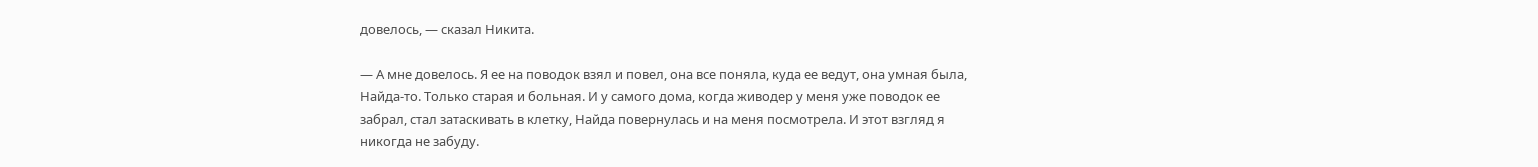довелось, — сказал Никита.

— А мне довелось. Я ее на поводок взял и повел, она все поняла, куда ее ведут, она умная была, Найда-то. Только старая и больная. И у самого дома, когда живодер у меня уже поводок ее забрал, стал затаскивать в клетку, Найда повернулась и на меня посмотрела. И этот взгляд я никогда не забуду.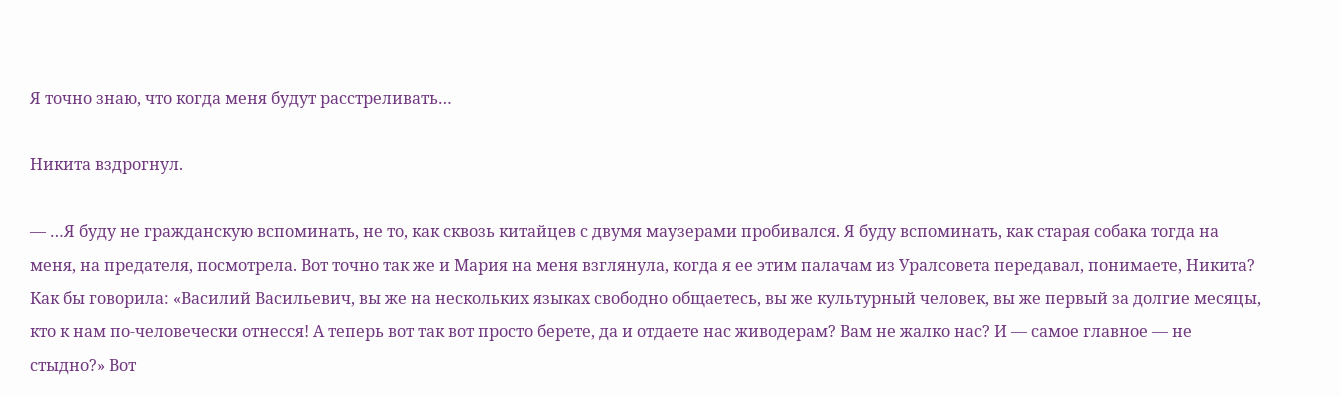Я точно знаю, что когда меня будут расстреливать…

Никита вздрогнул.

— …Я буду не гражданскую вспоминать, не то, как сквозь китайцев с двумя маузерами пробивался. Я буду вспоминать, как старая собака тогда на меня, на предателя, посмотрела. Вот точно так же и Мария на меня взглянула, когда я ее этим палачам из Уралсовета передавал, понимаете, Никита? Как бы говорила: «Василий Васильевич, вы же на нескольких языках свободно общаетесь, вы же культурный человек, вы же первый за долгие месяцы, кто к нам по-человечески отнесся! А теперь вот так вот просто берете, да и отдаете нас живодерам? Вам не жалко нас? И — самое главное — не стыдно?» Вот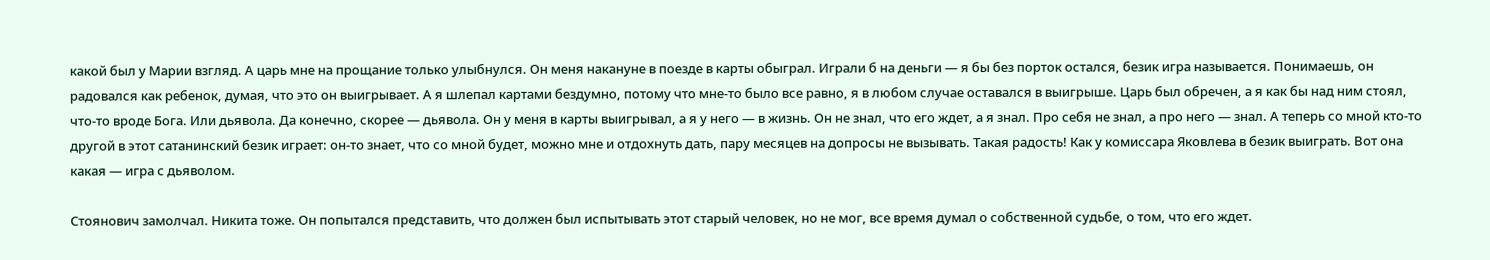какой был у Марии взгляд. А царь мне на прощание только улыбнулся. Он меня накануне в поезде в карты обыграл. Играли б на деньги — я бы без порток остался, безик игра называется. Понимаешь, он радовался как ребенок, думая, что это он выигрывает. А я шлепал картами бездумно, потому что мне-то было все равно, я в любом случае оставался в выигрыше. Царь был обречен, а я как бы над ним стоял, что-то вроде Бога. Или дьявола. Да конечно, скорее — дьявола. Он у меня в карты выигрывал, а я у него — в жизнь. Он не знал, что его ждет, а я знал. Про себя не знал, а про него — знал. А теперь со мной кто-то другой в этот сатанинский безик играет: он-то знает, что со мной будет, можно мне и отдохнуть дать, пару месяцев на допросы не вызывать. Такая радость! Как у комиссара Яковлева в безик выиграть. Вот она какая — игра с дьяволом.

Стоянович замолчал. Никита тоже. Он попытался представить, что должен был испытывать этот старый человек, но не мог, все время думал о собственной судьбе, о том, что его ждет.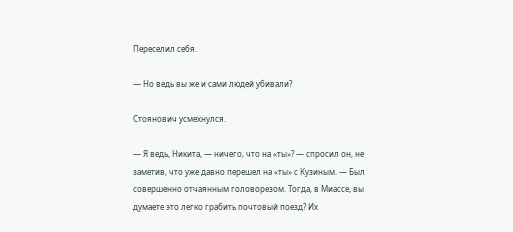Переселил себя.

— Но ведь вы же и сами людей убивали?

Стоянович усмехнулся.

— Я ведь, Никита, — ничего, что на «ты»? — спросил он, не заметив, что уже давно перешел на «ты» с Кузиным. — Был совершенно отчаянным головорезом. Тогда, в Миассе, вы думаете это легко грабить почтовый поезд? Их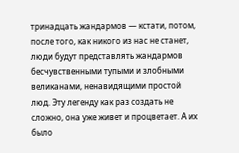тринадцать жандармов — кстати, потом, после того, как никого из нас не станет, люди будут представлять жандармов бесчувственными тупыми и злобными великанами, ненавидящими простой люд. Эту легенду как раз создать не сложно, она уже живет и процветает. А их было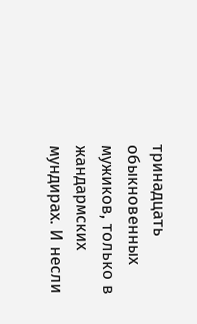тринадцать обыкновенных мужиков, только в жандармских мундирах. И несли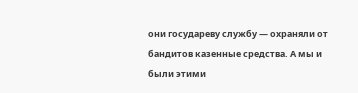они государеву службу — охраняли от бандитов казенные средства. А мы и были этими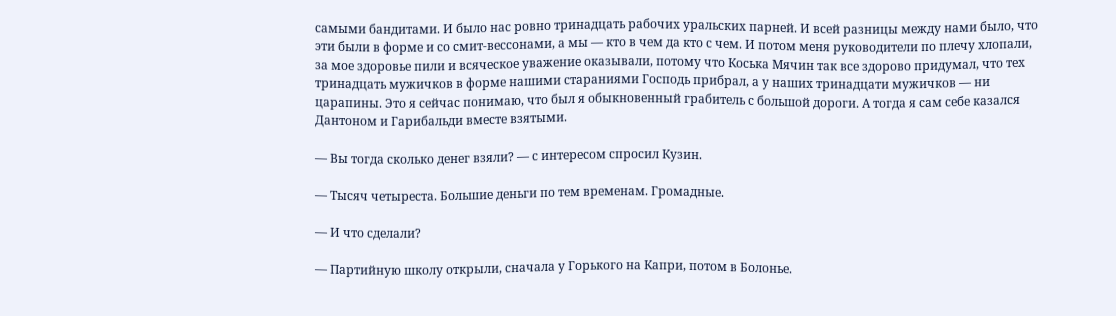самыми бандитами. И было нас ровно тринадцать рабочих уральских парней. И всей разницы между нами было, что эти были в форме и со смит-вессонами, а мы — кто в чем да кто с чем. И потом меня руководители по плечу хлопали, за мое здоровье пили и всяческое уважение оказывали, потому что Коська Мячин так все здорово придумал, что тех тринадцать мужичков в форме нашими стараниями Господь прибрал, а у наших тринадцати мужичков — ни царапины. Это я сейчас понимаю, что был я обыкновенный грабитель с большой дороги. А тогда я сам себе казался Дантоном и Гарибальди вместе взятыми.

— Вы тогда сколько денег взяли? — с интересом спросил Кузин.

— Тысяч четыреста. Большие деньги по тем временам. Громадные.

— И что сделали?

— Партийную школу открыли, сначала у Горького на Капри, потом в Болонье.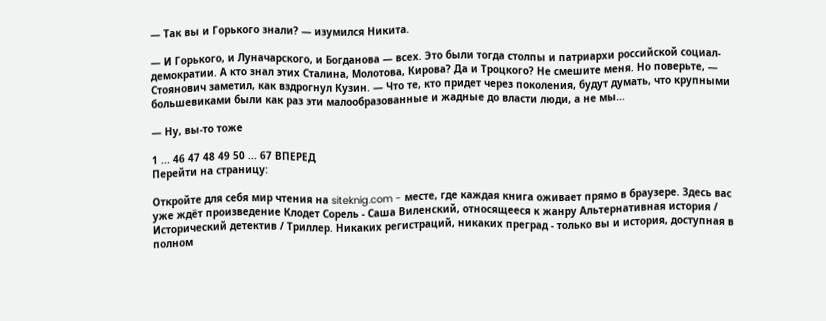— Так вы и Горького знали? — изумился Никита.

— И Горького, и Луначарского, и Богданова — всех. Это были тогда столпы и патриархи российской социал-демократии. А кто знал этих Сталина, Молотова, Кирова? Да и Троцкого? Не смешите меня. Но поверьте, — Стоянович заметил, как вздрогнул Кузин. — Что те, кто придет через поколения, будут думать, что крупными большевиками были как раз эти малообразованные и жадные до власти люди, а не мы…

— Ну, вы-то тоже

1 ... 46 47 48 49 50 ... 67 ВПЕРЕД
Перейти на страницу:

Откройте для себя мир чтения на siteknig.com - месте, где каждая книга оживает прямо в браузере. Здесь вас уже ждёт произведение Клодет Сорель - Саша Виленский, относящееся к жанру Альтернативная история / Исторический детектив / Триллер. Никаких регистраций, никаких преград - только вы и история, доступная в полном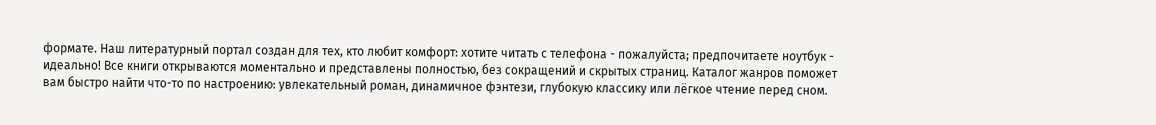формате. Наш литературный портал создан для тех, кто любит комфорт: хотите читать с телефона - пожалуйста; предпочитаете ноутбук - идеально! Все книги открываются моментально и представлены полностью, без сокращений и скрытых страниц. Каталог жанров поможет вам быстро найти что-то по настроению: увлекательный роман, динамичное фэнтези, глубокую классику или лёгкое чтение перед сном.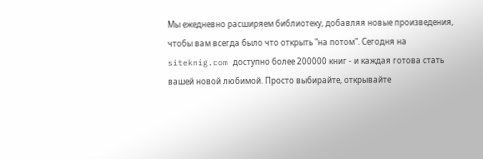Мы ежедневно расширяем библиотеку, добавляя новые произведения, чтобы вам всегда было что открыть "на потом". Сегодня на siteknig.com доступно более 200000 книг - и каждая готова стать вашей новой любимой. Просто выбирайте, открывайте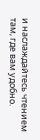и наслаждайтесь чтением там, где вам удобно.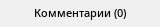Комментарии (0)